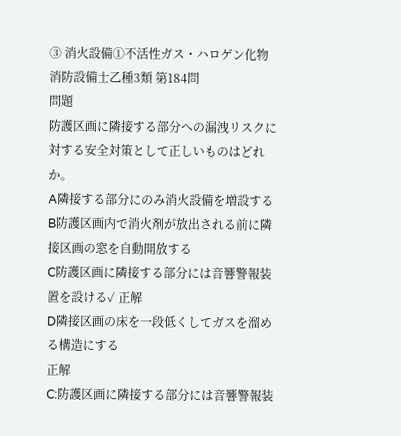③ 消火設備①不活性ガス・ハロゲン化物
消防設備士乙種3類 第184問
問題
防護区画に隣接する部分への漏洩リスクに対する安全対策として正しいものはどれか。
A隣接する部分にのみ消火設備を増設する
B防護区画内で消火剤が放出される前に隣接区画の窓を自動開放する
C防護区画に隣接する部分には音響警報装置を設ける✓ 正解
D隣接区画の床を一段低くしてガスを溜める構造にする
正解
C:防護区画に隣接する部分には音響警報装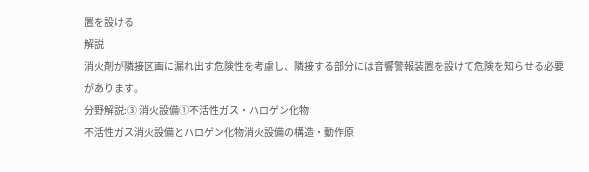置を設ける
解説
消火剤が隣接区画に漏れ出す危険性を考慮し、隣接する部分には音響警報装置を設けて危険を知らせる必要があります。
分野解説:③ 消火設備①不活性ガス・ハロゲン化物
不活性ガス消火設備とハロゲン化物消火設備の構造・動作原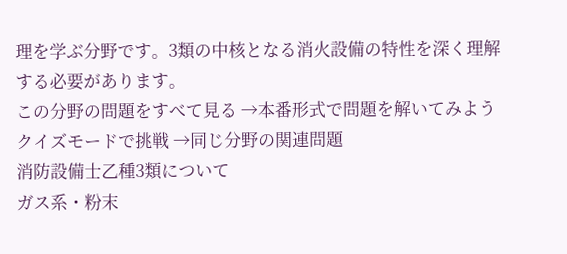理を学ぶ分野です。3類の中核となる消火設備の特性を深く理解する必要があります。
この分野の問題をすべて見る →本番形式で問題を解いてみよう
クイズモードで挑戦 →同じ分野の関連問題
消防設備士乙種3類について
ガス系・粉末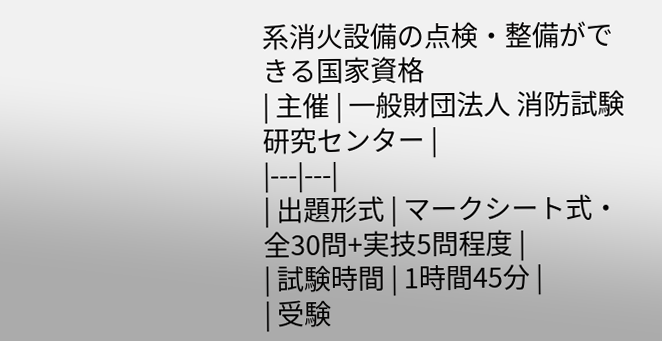系消火設備の点検・整備ができる国家資格
| 主催 | 一般財団法人 消防試験研究センター |
|---|---|
| 出題形式 | マークシート式・全30問+実技5問程度 |
| 試験時間 | 1時間45分 |
| 受験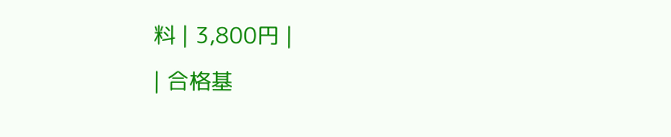料 | 3,800円 |
| 合格基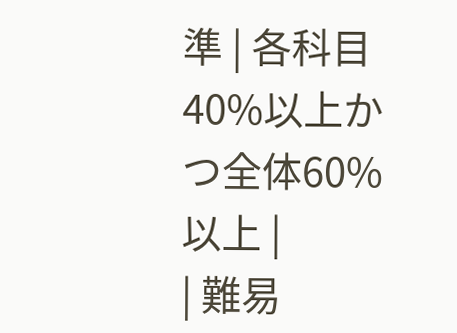準 | 各科目40%以上かつ全体60%以上 |
| 難易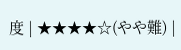度 | ★★★★☆(やや難) |